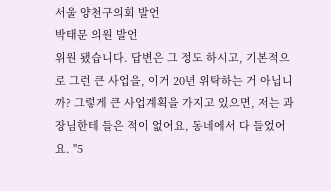서울 양천구의회 발언
박태문 의원 발언
위원 됐습니다. 답변은 그 정도 하시고, 기본적으로 그런 큰 사업을, 이거 20년 위탁하는 거 아닙니까? 그렇게 큰 사업계획을 가지고 있으면, 저는 과장님한테 들은 적이 없어요, 동네에서 다 들었어요. "5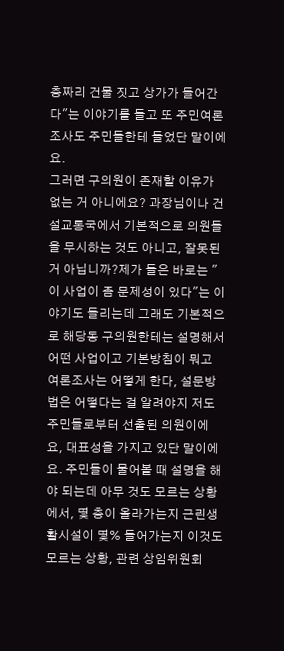층짜리 건물 짓고 상가가 들어간다"는 이야기를 들고 또 주민여론조사도 주민들한테 들었단 말이에요.
그러면 구의원이 존재할 이유가 없는 거 아니에요? 과장님이나 건설교통국에서 기본적으로 의원들을 무시하는 것도 아니고, 잘못된 거 아닙니까?제가 들은 바로는 "이 사업이 좀 문제성이 있다"는 이야기도 들리는데 그래도 기본적으로 해당동 구의원한테는 설명해서 어떤 사업이고 기본방침이 뭐고 여론조사는 어떻게 한다, 설문방법은 어떻다는 걸 알려야지 저도 주민들로부터 선출된 의원이에요, 대표성을 가지고 있단 말이에요. 주민들이 물어볼 때 설명을 해야 되는데 아무 것도 모르는 상황에서, 몇 층이 올라가는지 근린생활시설이 몇% 들어가는지 이것도 모르는 상황, 관련 상임위원회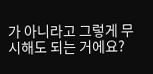가 아니라고 그렇게 무시해도 되는 거에요?